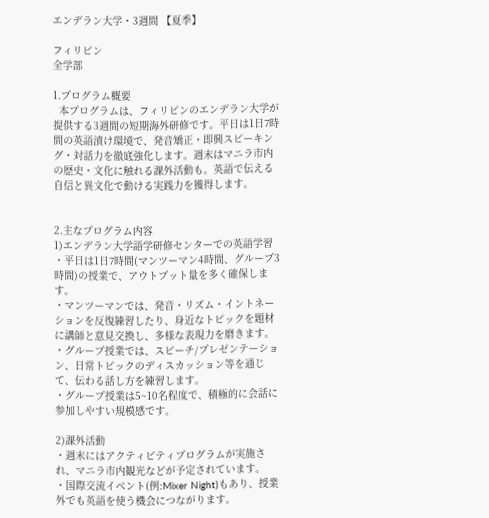エンデラン大学・3週間 【夏季】

フィリピン
全学部

1.プログラム概要
  本プログラムは、フィリピンのエンデラン大学が提供する3週間の短期海外研修です。平日は1日7時間の英語漬け環境で、発音矯正・即興スピーキング・対話力を徹底強化します。週末はマニラ市内の歴史・文化に触れる課外活動も。英語で伝える自信と異文化で動ける実践力を獲得します。


2.主なプログラム内容
1)エンデラン大学語学研修センターでの英語学習
・平日は1日7時間(マンツーマン4時間、グループ3時間)の授業で、アウトプット量を多く確保します。
・マンツーマンでは、発音・リズム・イントネーションを反復練習したり、身近なトピックを題材に講師と意見交換し、多様な表現力を磨きます。
・グループ授業では、スピーチ/プレゼンテーション、日常トピックのディスカッション等を通じて、伝わる話し方を練習します。
・グループ授業は5~10名程度で、積極的に会話に参加しやすい規模感です。

2)課外活動
・週末にはアクティビティプログラムが実施され、マニラ市内観光などが予定されています。
・国際交流イベント(例:Mixer Night)もあり、授業外でも英語を使う機会につながります。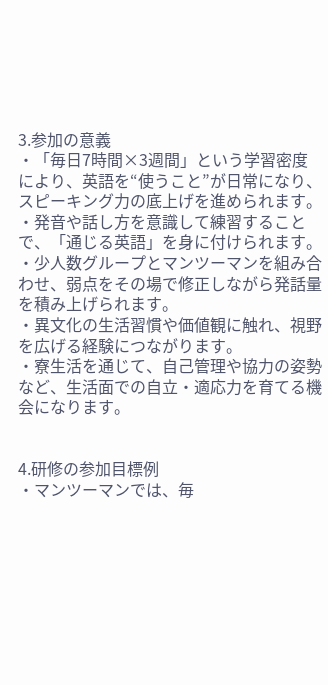3.参加の意義
・「毎日7時間×3週間」という学習密度により、英語を“使うこと”が日常になり、スピーキング力の底上げを進められます。
・発音や話し方を意識して練習することで、「通じる英語」を身に付けられます。
・少人数グループとマンツーマンを組み合わせ、弱点をその場で修正しながら発話量を積み上げられます。
・異文化の生活習慣や価値観に触れ、視野を広げる経験につながります。
・寮生活を通じて、自己管理や協力の姿勢など、生活面での自立・適応力を育てる機会になります。


4.研修の参加目標例
・マンツーマンでは、毎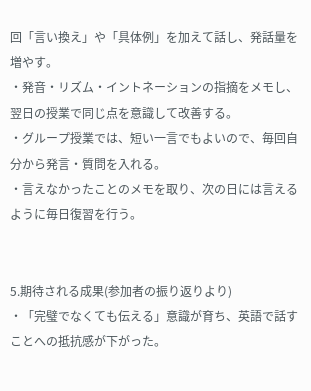回「言い換え」や「具体例」を加えて話し、発話量を増やす。
・発音・リズム・イントネーションの指摘をメモし、翌日の授業で同じ点を意識して改善する。
・グループ授業では、短い一言でもよいので、毎回自分から発言・質問を入れる。
・言えなかったことのメモを取り、次の日には言えるように毎日復習を行う。


5.期待される成果(参加者の振り返りより)
・「完璧でなくても伝える」意識が育ち、英語で話すことへの抵抗感が下がった。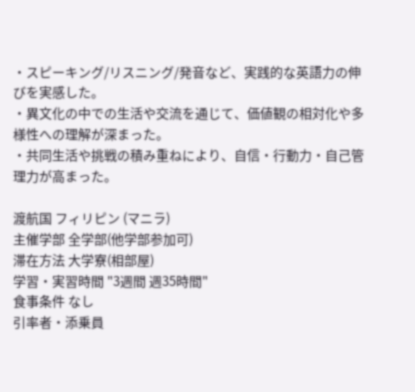・スピーキング/リスニング/発音など、実践的な英語力の伸びを実感した。
・異文化の中での生活や交流を通じて、価値観の相対化や多様性への理解が深まった。
・共同生活や挑戦の積み重ねにより、自信・行動力・自己管理力が高まった。

渡航国 フィリピン (マニラ)
主催学部 全学部(他学部参加可)
滞在方法 大学寮(相部屋)
学習・実習時間 "3週間 週35時間"
食事条件 なし
引率者・添乗員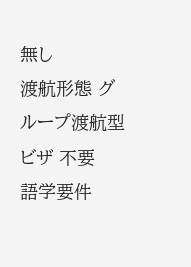無し
渡航形態 グループ渡航型
ビザ 不要
語学要件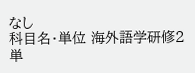なし
科目名・単位 海外語学研修2単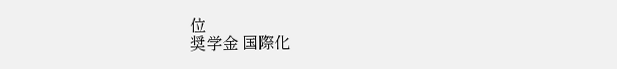位
奨学金 国際化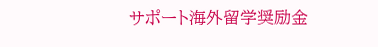サポート海外留学奨励金